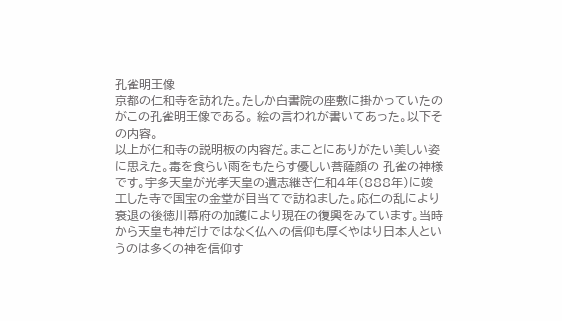孔雀明王像
京都の仁和寺を訪れた。たしか白書院の座敷に掛かっていたのがこの孔雀明王像である。 絵の言われが書いてあった。以下その内容。
以上が仁和寺の説明板の内容だ。まことにありがたい美しい姿に思えた。毒を食らい雨をもたらす優しい菩薩顔の 孔雀の神様です。宇多天皇が光孝天皇の遺志継ぎ仁和4年(888年)に竣工した寺で国宝の金堂が目当てで訪ねました。応仁の乱により衰退の後徳川幕府の加護により現在の復興をみています。当時から天皇も神だけではなく仏への信仰も厚くやはり日本人というのは多くの神を信仰す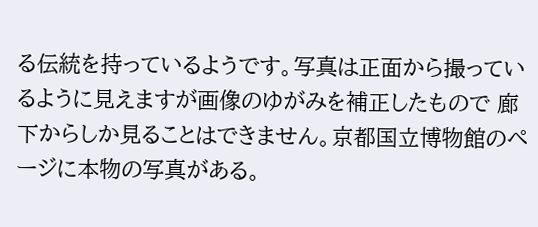る伝統を持っているようです。写真は正面から撮っているように見えますが画像のゆがみを補正したもので 廊下からしか見ることはできません。京都国立博物館のページに本物の写真がある。